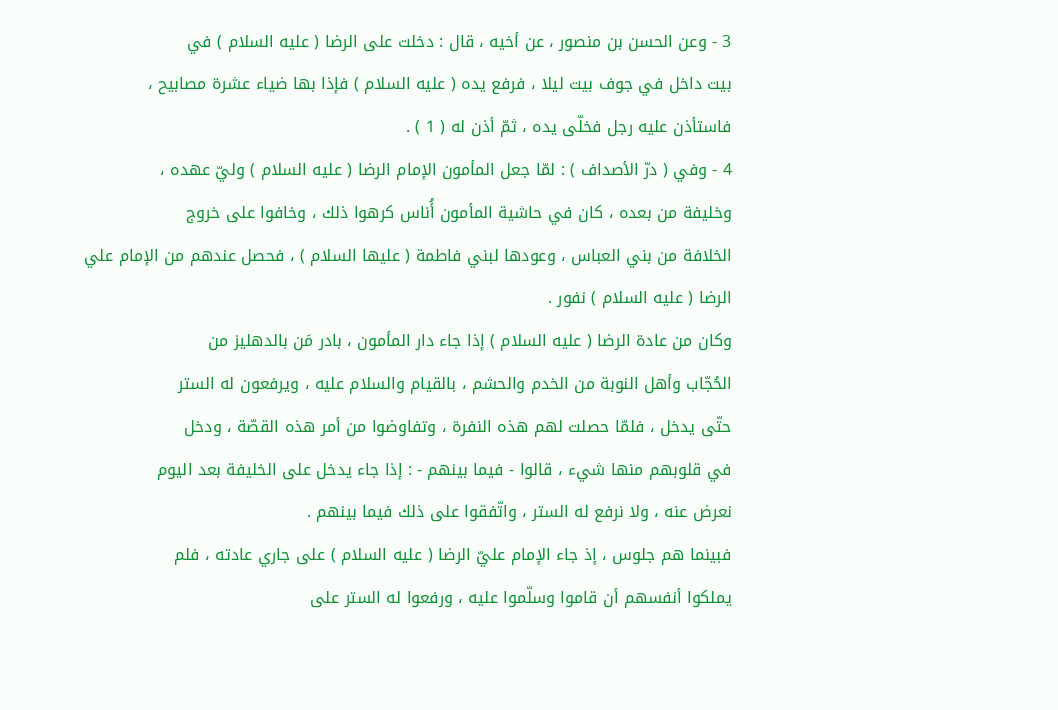3 - وعن الحسن بن منصور ، عن أخيه ، قال : دخلت على الرضا ( عليه السلام ) في
بيت داخل في جوف بيت ليلا ، فرفع يده ( عليه السلام ) فإذا بها ضياء عشرة مصابيح ،
فاستأذن عليه رجل فخلّى يده ، ثمّ أذن له ( 1 ) .
4 - وفي ( درّ الأصداف ) : لمّا جعل المأمون الإمام الرضا ( عليه السلام ) وليّ عهده ،
وخليفة من بعده ، كان في حاشية المأمون أُناس كرهوا ذلك ، وخافوا على خروج
الخلافة من بني العباس ، وعودها لبني فاطمة ( عليها السلام ) ، فحصل عندهم من الإمام علي
الرضا ( عليه السلام ) نفور .
وكان من عادة الرضا ( عليه السلام ) إذا جاء دار المأمون ، بادر مَن بالدهليز من
الحُجّاب وأهل النوبة من الخدم والحشم ، بالقيام والسلام عليه ، ويرفعون له الستر
حتّى يدخل ، فلمّا حصلت لهم هذه النفرة ، وتفاوضوا من أمر هذه القصّة ، ودخل
في قلوبهم منها شيء ، قالوا - فيما بينهم - : إذا جاء يدخل على الخليفة بعد اليوم
نعرض عنه ، ولا نرفع له الستر ، واتّفقوا على ذلك فيما بينهم .
فبينما هم جلوس ، إذ جاء الإمام عليّ الرضا ( عليه السلام ) على جاري عادته ، فلم
يملكوا أنفسهم أن قاموا وسلّموا عليه ، ورفعوا له الستر على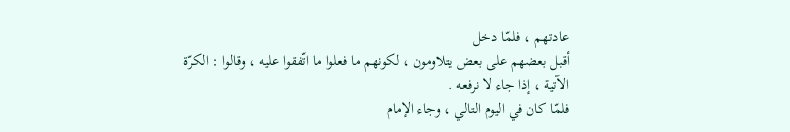عادتهم ، فلمّا دخل
أقبل بعضهم على بعض يتلاومون ، لكونهم ما فعلوا ما اتّفقوا عليه ، وقالوا : الكرّة
الآتية ، إذا جاء لا نرفعه .
فلمّا كان في اليوم التالي ، وجاء الإمام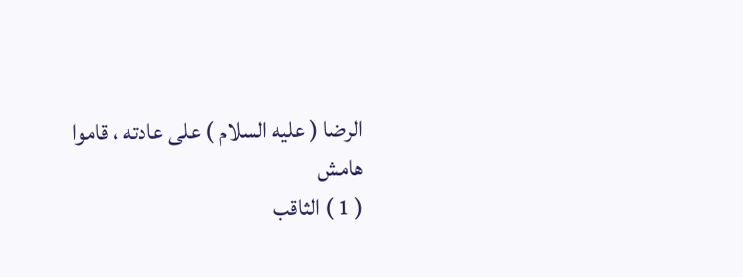الرضا ( عليه السلام ) على عادته ، قاموا
هامش
( 1 ) الثاقب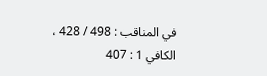في المناقب : 498 / 428 ، الكافي 1 : 407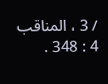/ 3 ، المناقب 4 : 348 .